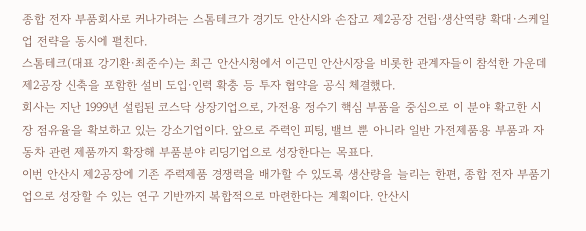종합 전자 부품회사로 커나가려는 스톰테크가 경기도 안산시와 손잡고 제2공장 건립·생산역량 확대·스케일업 전략을 동시에 펼친다.
스톰테크(대표 강기환·최준수)는 최근 안산시청에서 이근민 안산시장을 비롯한 관계자들이 참석한 가운데 제2공장 신축을 포함한 설비 도입·인력 확충 등 투자 협약을 공식 체결했다.
회사는 지난 1999년 설립된 코스닥 상장기업으로, 가전용 정수기 핵심 부품을 중심으로 이 분야 확고한 시장 점유율을 확보하고 있는 강소기업이다. 앞으로 주력인 피팅, 밸브 뿐 아니라 일반 가전제품용 부품과 자동차 관련 제품까지 확장해 부품분야 리딩기업으로 성장한다는 목표다.
이번 안산시 제2공장에 기존 주력제품 경쟁력을 배가할 수 있도록 생산량을 늘리는 한편, 종합 전자 부품기업으로 성장할 수 있는 연구 기반까지 복합적으로 마련한다는 계획이다. 안산시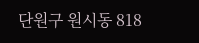단원구 원시동 818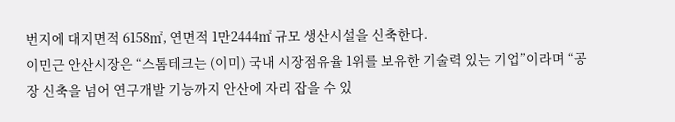번지에 대지면적 6158㎡, 연면적 1만2444㎡ 규모 생산시설을 신축한다.
이민근 안산시장은 “스톰테크는 (이미) 국내 시장점유율 1위를 보유한 기술력 있는 기업”이라며 “공장 신축을 넘어 연구개발 기능까지 안산에 자리 잡을 수 있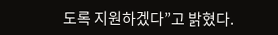도록 지원하겠다”고 밝혔다.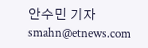안수민 기자 smahn@etnews.com